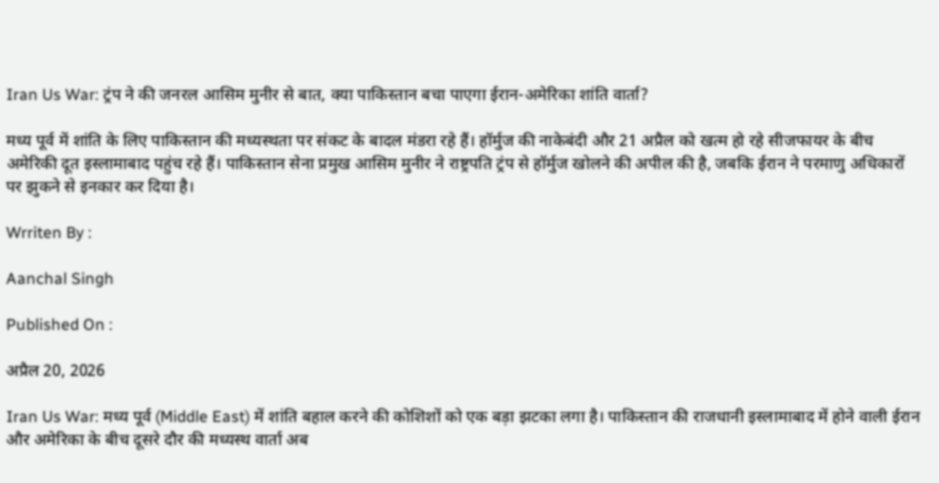Iran Us War: ट्रंप ने की जनरल आसिम मुनीर से बात, क्या पाकिस्तान बचा पाएगा ईरान-अमेरिका शांति वार्ता?

मध्य पूर्व में शांति के लिए पाकिस्तान की मध्यस्थता पर संकट के बादल मंडरा रहे हैं। हॉर्मुज की नाकेबंदी और 21 अप्रैल को खत्म हो रहे सीजफायर के बीच अमेरिकी दूत इस्लामाबाद पहुंच रहे हैं। पाकिस्तान सेना प्रमुख आसिम मुनीर ने राष्ट्रपति ट्रंप से हॉर्मुज खोलने की अपील की है, जबकि ईरान ने परमाणु अधिकारों पर झुकने से इनकार कर दिया है।

Wrriten By :

Aanchal Singh

Published On :

अप्रैल 20, 2026

Iran Us War: मध्य पूर्व (Middle East) में शांति बहाल करने की कोशिशों को एक बड़ा झटका लगा है। पाकिस्तान की राजधानी इस्लामाबाद में होने वाली ईरान और अमेरिका के बीच दूसरे दौर की मध्यस्थ वार्ता अब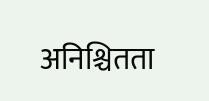अनिश्चितता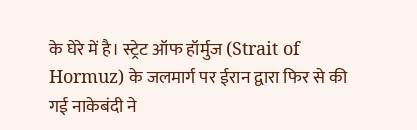के घेरे में है। स्ट्रेट ऑफ हॉर्मुज (Strait of Hormuz) के जलमार्ग पर ईरान द्वारा फिर से की गई नाकेबंदी ने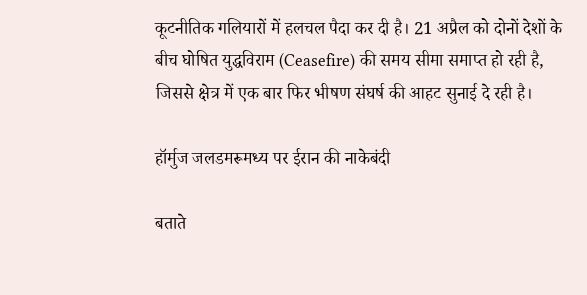कूटनीतिक गलियारों में हलचल पैदा कर दी है। 21 अप्रैल को दोनों देशों के बीच घोषित युद्धविराम (Ceasefire) की समय सीमा समाप्त हो रही है, जिससे क्षेत्र में एक बार फिर भीषण संघर्ष की आहट सुनाई दे रही है।

हॉर्मुज जलडमरूमध्य पर ईरान की नाकेबंदी

बताते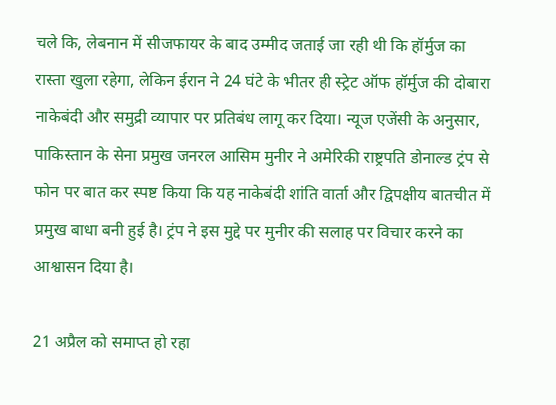चले कि, लेबनान में सीजफायर के बाद उम्मीद जताई जा रही थी कि हॉर्मुज का रास्ता खुला रहेगा, लेकिन ईरान ने 24 घंटे के भीतर ही स्ट्रेट ऑफ हॉर्मुज की दोबारा नाकेबंदी और समुद्री व्यापार पर प्रतिबंध लागू कर दिया। न्यूज एजेंसी के अनुसार, पाकिस्तान के सेना प्रमुख जनरल आसिम मुनीर ने अमेरिकी राष्ट्रपति डोनाल्ड ट्रंप से फोन पर बात कर स्पष्ट किया कि यह नाकेबंदी शांति वार्ता और द्विपक्षीय बातचीत में प्रमुख बाधा बनी हुई है। ट्रंप ने इस मुद्दे पर मुनीर की सलाह पर विचार करने का आश्वासन दिया है।

21 अप्रैल को समाप्त हो रहा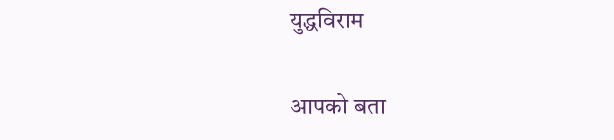युद्धविराम

आपको बता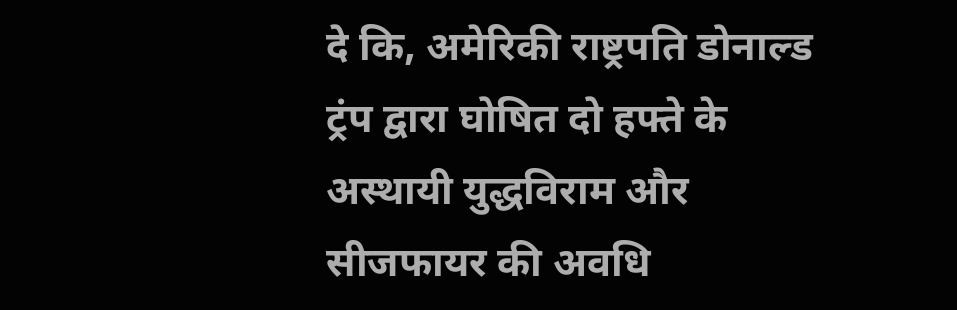दे कि, अमेरिकी राष्ट्रपति डोनाल्ड ट्रंप द्वारा घोषित दो हफ्ते के अस्थायी युद्धविराम और सीजफायर की अवधि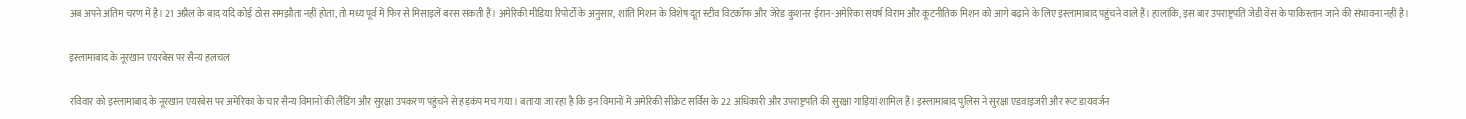अब अपने अंतिम चरण में है। 21 अप्रैल के बाद यदि कोई ठोस समझौता नहीं होता, तो मध्य पूर्व में फिर से मिसाइलें बरस सकती हैं। अमेरिकी मीडिया रिपोर्टों के अनुसार, शांति मिशन के विशेष दूत स्टीव विटकॉफ और जेरेड कुशनर ईरान-अमेरिका संघर्ष विराम और कूटनीतिक मिशन को आगे बढ़ाने के लिए इस्लामाबाद पहुंचने वाले हैं। हालांकि, इस बार उपराष्ट्रपति जेडी वेंस के पाकिस्तान जाने की संभावना नहीं है।

इस्लामाबाद के नूरखान एयरबेस पर सैन्य हलचल

रविवार को इस्लामाबाद के नूरखान एयरबेस पर अमेरिका के चार सैन्य विमानों की लैंडिंग और सुरक्षा उपकरण पहुंचने से हड़कंप मच गया। बताया जा रहा है कि इन विमानों में अमेरिकी सीक्रेट सर्विस के 22 अधिकारी और उपराष्ट्रपति की सुरक्षा गाड़ियां शामिल हैं। इस्लामाबाद पुलिस ने सुरक्षा एडवाइजरी और रूट डायवर्जन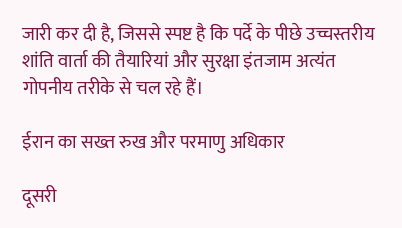जारी कर दी है, जिससे स्पष्ट है कि पर्दे के पीछे उच्चस्तरीय शांति वार्ता की तैयारियां और सुरक्षा इंतजाम अत्यंत गोपनीय तरीके से चल रहे हैं।

ईरान का सख्त रुख और परमाणु अधिकार

दूसरी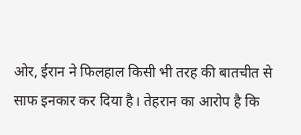ओर, ईरान ने फिलहाल किसी भी तरह की बातचीत से साफ इनकार कर दिया है। तेहरान का आरोप है कि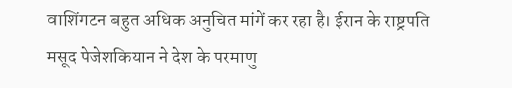वाशिंगटन बहुत अधिक अनुचित मांगें कर रहा है। ईरान के राष्ट्रपति मसूद पेजेशकियान ने देश के परमाणु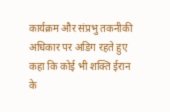कार्यक्रम और संप्रभु तकनीकी अधिकार पर अडिग रहते हुए कहा कि कोई भी शक्ति ईरान के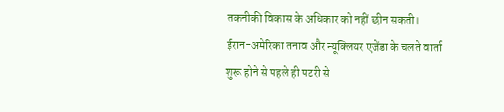तकनीकी विकास के अधिकार को नहीं छीन सकती। ईरान-अमेरिका तनाव और न्यूक्लियर एजेंडा के चलते वार्ता शुरू होने से पहले ही पटरी से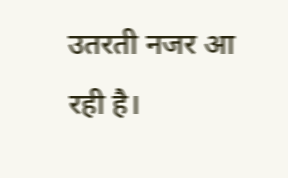उतरती नजर आ रही है।